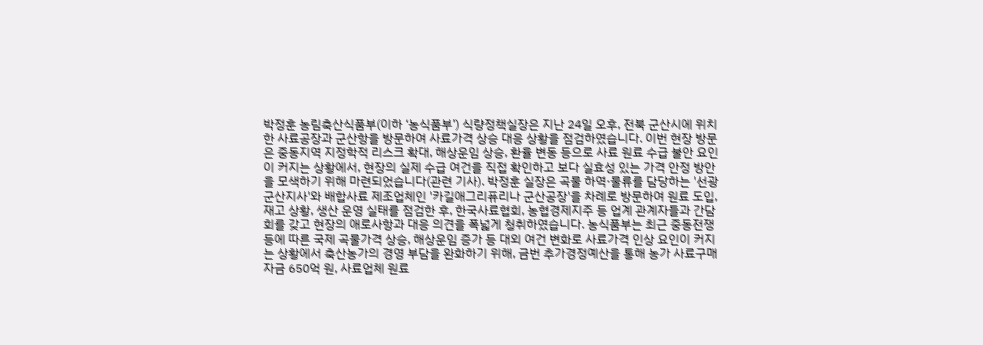박정훈 농림축산식품부(이하 ‘농식품부’) 식량정책실장은 지난 24일 오후, 전북 군산시에 위치한 사료공장과 군산항을 방문하여 사료가격 상승 대응 상황을 점검하였습니다. 이번 현장 방문은 중동지역 지정학적 리스크 확대, 해상운임 상승, 환율 변동 등으로 사료 원료 수급 불안 요인이 커지는 상황에서, 현장의 실제 수급 여건을 직접 확인하고 보다 실효성 있는 가격 안정 방안을 모색하기 위해 마련되었습니다(관련 기사). 박정훈 실장은 곡물 하역·물류를 담당하는 '선광 군산지사'와 배합사료 제조업체인 '카길애그리퓨리나 군산공장'을 차례로 방문하여 원료 도입, 재고 상황, 생산 운영 실태를 점검한 후, 한국사료협회, 농협경제지주 등 업계 관계자들과 간담회를 갖고 현장의 애로사항과 대응 의견을 폭넓게 청취하였습니다. 농식품부는 최근 중동전쟁 등에 따른 국제 곡물가격 상승, 해상운임 증가 등 대외 여건 변화로 사료가격 인상 요인이 커지는 상황에서 축산농가의 경영 부담을 완화하기 위해, 금번 추가경정예산을 통해 농가 사료구매자금 650억 원, 사료업체 원료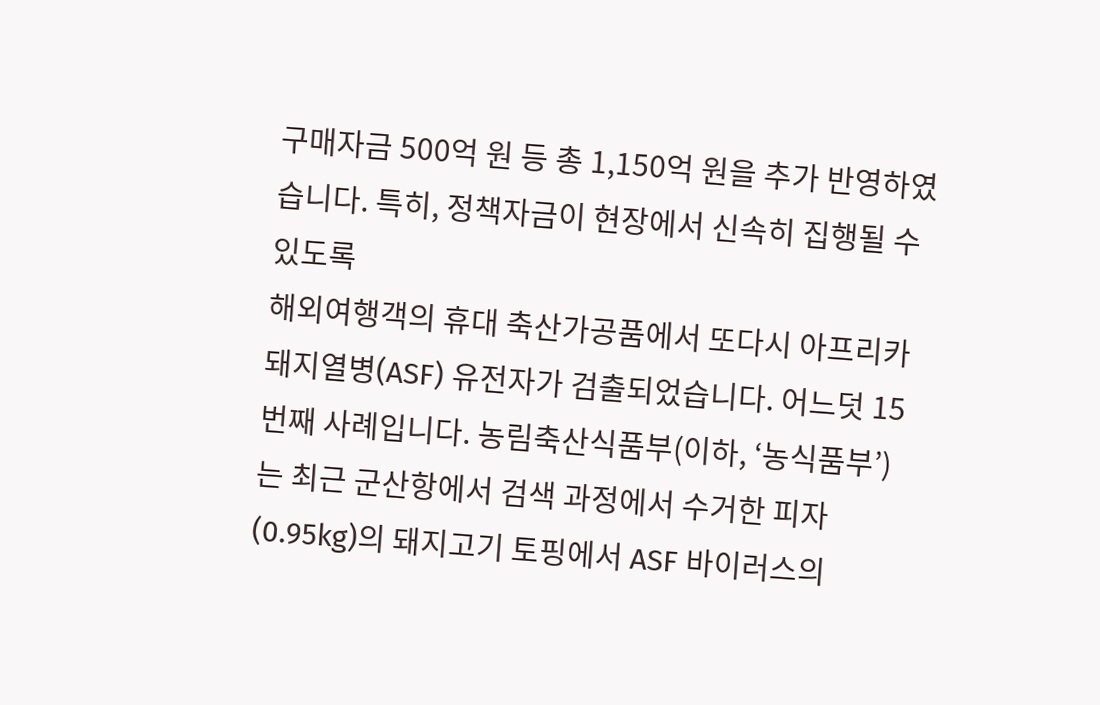구매자금 500억 원 등 총 1,150억 원을 추가 반영하였습니다. 특히, 정책자금이 현장에서 신속히 집행될 수 있도록
해외여행객의 휴대 축산가공품에서 또다시 아프리카돼지열병(ASF) 유전자가 검출되었습니다. 어느덧 15 번째 사례입니다. 농림축산식품부(이하, ‘농식품부’)는 최근 군산항에서 검색 과정에서 수거한 피자(0.95kg)의 돼지고기 토핑에서 ASF 바이러스의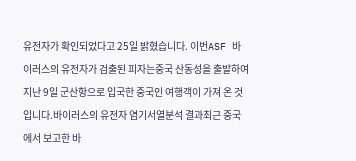유전자가 확인되었다고 25일 밝혔습니다. 이번ASF 바이러스의 유전자가 검출된 피자는중국 산동성을 출발하여 지난 9일 군산항으로 입국한 중국인 여행객이 가져 온 것입니다.바이러스의 유전자 염기서열분석 결과최근 중국에서 보고한 바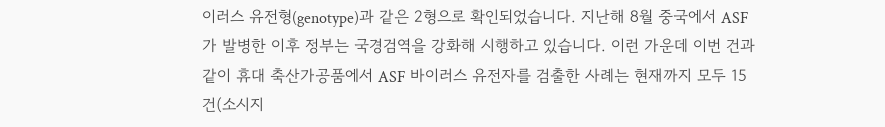이러스 유전형(genotype)과 같은 2형으로 확인되었습니다. 지난해 8월 중국에서 ASF가 발병한 이후 정부는 국경검역을 강화해 시행하고 있습니다. 이런 가운데 이번 건과 같이 휴대 축산가공품에서 ASF 바이러스 유전자를 검출한 사례는 현재까지 모두 15건(소시지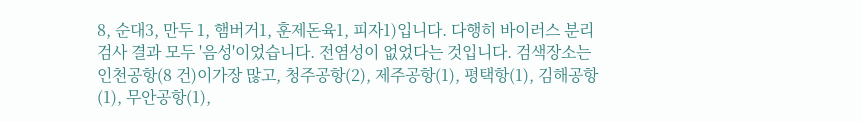8, 순대3, 만두 1, 햄버거1, 훈제돈육1, 피자1)입니다. 다행히 바이러스 분리 검사 결과 모두 '음성'이었습니다. 전염성이 없었다는 것입니다. 검색장소는 인천공항(8 건)이가장 많고, 청주공항(2), 제주공항(1), 평택항(1), 김해공항(1), 무안공항(1),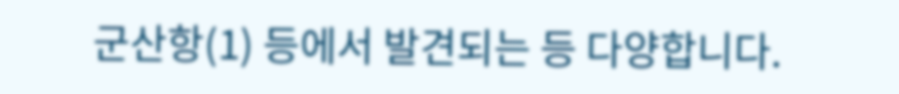군산항(1) 등에서 발견되는 등 다양합니다.